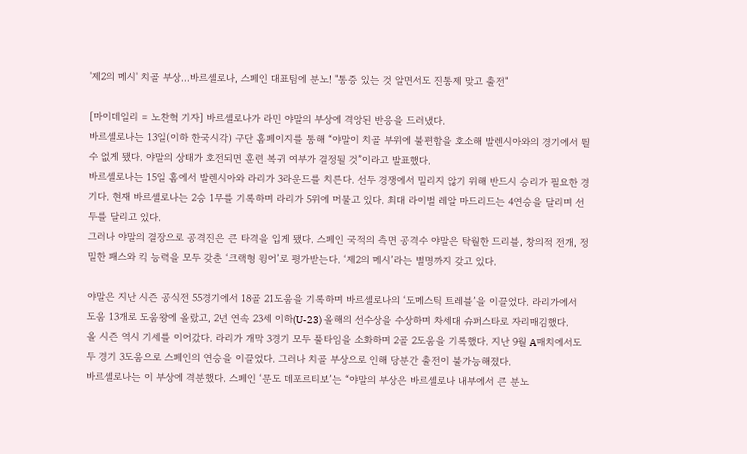'제2의 메시' 치골 부상...바르셀로나, 스페인 대표팀에 분노! "통증 있는 것 알면서도 진통제 맞고 출전"

[마이데일리 = 노찬혁 기자] 바르셀로나가 라민 야말의 부상에 격앙된 반응을 드러냈다.
바르셀로나는 13일(이하 한국시각) 구단 홈페이지를 통해 “야말이 치골 부위에 불편함을 호소해 발렌시아와의 경기에서 뛸 수 없게 됐다. 야말의 상태가 호전되면 훈련 복귀 여부가 결정될 것”이라고 발표했다.
바르셀로나는 15일 홈에서 발렌시아와 라리가 3라운드를 치른다. 선두 경쟁에서 밀리지 않기 위해 반드시 승리가 필요한 경기다. 현재 바르셀로나는 2승 1무를 기록하며 라리가 5위에 머물고 있다. 최대 라이벌 레알 마드리드는 4연승을 달리며 선두를 달리고 있다.
그러나 야말의 결장으로 공격진은 큰 타격을 입게 됐다. 스페인 국적의 측면 공격수 야말은 탁월한 드리블, 창의적 전개, 정밀한 패스와 킥 능력을 모두 갖춘 ‘크랙형 윙어’로 평가받는다. ‘제2의 메시’라는 별명까지 갖고 있다.

야말은 지난 시즌 공식전 55경기에서 18골 21도움을 기록하며 바르셀로나의 ‘도메스틱 트레블’을 이끌었다. 라리가에서 도움 13개로 도움왕에 올랐고, 2년 연속 23세 이하(U-23) 올해의 선수상을 수상하며 차세대 슈퍼스타로 자리매김했다.
올 시즌 역시 기세를 이어갔다. 라리가 개막 3경기 모두 풀타임을 소화하며 2골 2도움을 기록했다. 지난 9월 A매치에서도 두 경기 3도움으로 스페인의 연승을 이끌었다. 그러나 치골 부상으로 인해 당분간 출전이 불가능해졌다.
바르셀로나는 이 부상에 격분했다. 스페인 ‘문도 데포르티보’는 “야말의 부상은 바르셀로나 내부에서 큰 분노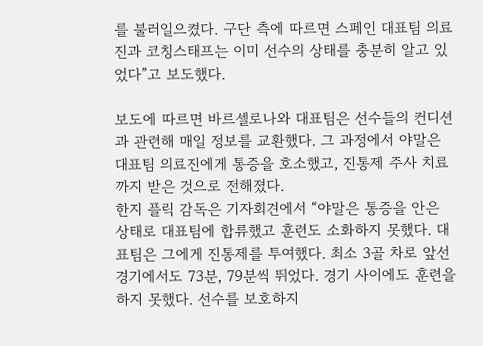를 불러일으켰다. 구단 측에 따르면 스페인 대표팀 의료진과 코칭스태프는 이미 선수의 상태를 충분히 알고 있었다”고 보도했다.

보도에 따르면 바르셀로나와 대표팀은 선수들의 컨디션과 관련해 매일 정보를 교환했다. 그 과정에서 야말은 대표팀 의료진에게 통증을 호소했고, 진통제 주사 치료까지 받은 것으로 전해졌다.
한지 플릭 감독은 기자회견에서 “야말은 통증을 안은 상태로 대표팀에 합류했고 훈련도 소화하지 못했다. 대표팀은 그에게 진통제를 투여했다. 최소 3골 차로 앞선 경기에서도 73분, 79분씩 뛰었다. 경기 사이에도 훈련을 하지 못했다. 선수를 보호하지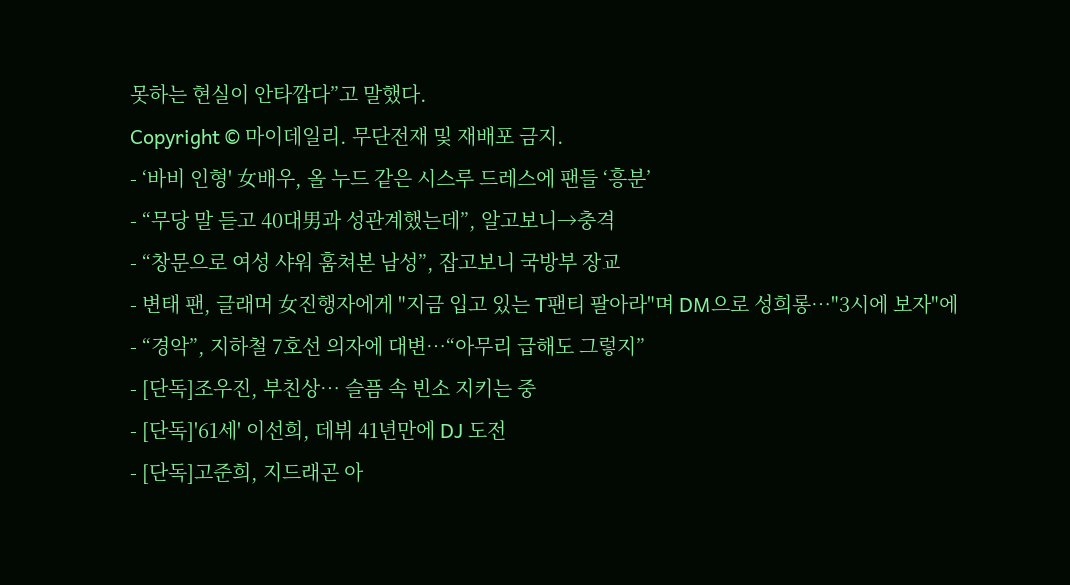못하는 현실이 안타깝다”고 말했다.
Copyright © 마이데일리. 무단전재 및 재배포 금지.
- ‘바비 인형' 女배우, 올 누드 같은 시스루 드레스에 팬들 ‘흥분’
- “무당 말 듣고 40대男과 성관계했는데”, 알고보니→충격
- “창문으로 여성 샤워 훔쳐본 남성”, 잡고보니 국방부 장교
- 변태 팬, 글래머 女진행자에게 "지금 입고 있는 T팬티 팔아라"며 DM으로 성희롱…"3시에 보자"에
- “경악”, 지하철 7호선 의자에 대변…“아무리 급해도 그렇지”
- [단독]조우진, 부친상… 슬픔 속 빈소 지키는 중
- [단독]'61세' 이선희, 데뷔 41년만에 DJ 도전
- [단독]고준희, 지드래곤 아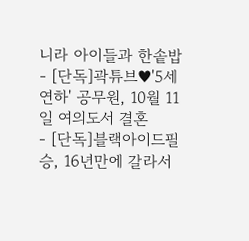니라 아이들과 한솥밥
- [단독]곽튜브♥'5세 연하' 공무원, 10월 11일 여의도서 결혼
- [단독]블랙아이드필승, 16년만에 갈라서